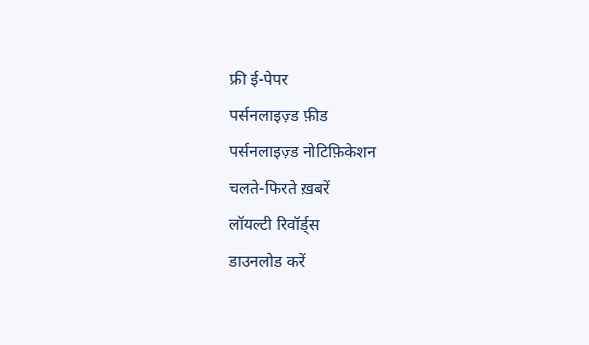फ्री ई-पेपर
पर्सनलाइज़्ड फ़ीड
पर्सनलाइज़्ड नोटिफ़िकेशन
चलते-फिरते ख़बरें
लॉयल्टी रिवॉर्ड्स
डाउनलोड करें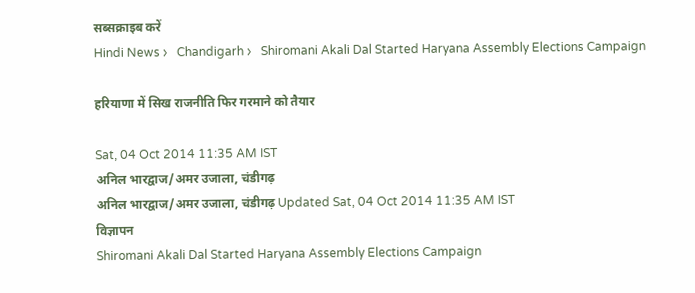सब्सक्राइब करें
Hindi News ›   Chandigarh ›   Shiromani Akali Dal Started Haryana Assembly Elections Campaign

हरियाणा में सिख राजनीति फिर गरमाने को तैयार

Sat, 04 Oct 2014 11:35 AM IST
अनिल भारद्वाज/अमर उजाला, चंडीगढ़
अनिल भारद्वाज/अमर उजाला, चंडीगढ़ Updated Sat, 04 Oct 2014 11:35 AM IST
विज्ञापन
Shiromani Akali Dal Started Haryana Assembly Elections Campaign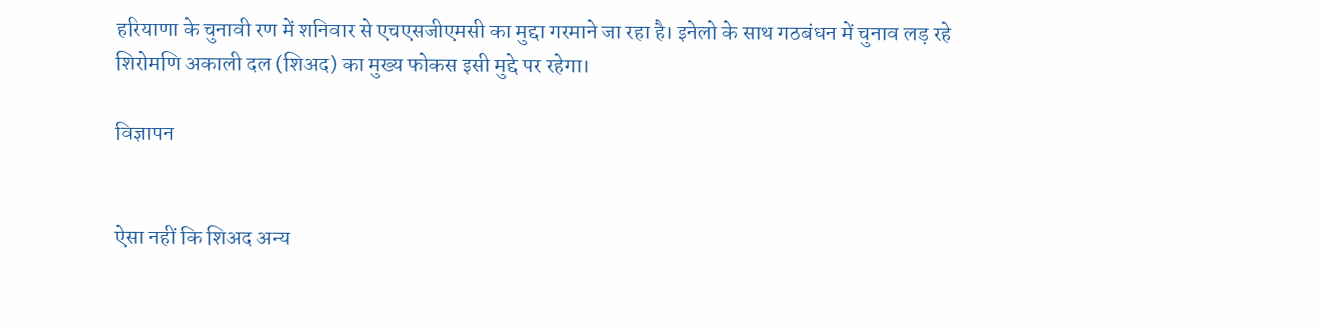हरियाणा के चुनावी रण में शनिवार से एचएसजीएमसी का मुद्दा गरमाने जा रहा है। इनेलो के साथ गठबंधन में चुनाव लड़ रहे शिरोमणि अकाली दल (शिअद) का मुख्य फोकस इसी मुद्दे पर रहेगा।

विज्ञापन


ऐसा नहीं कि शिअद अन्य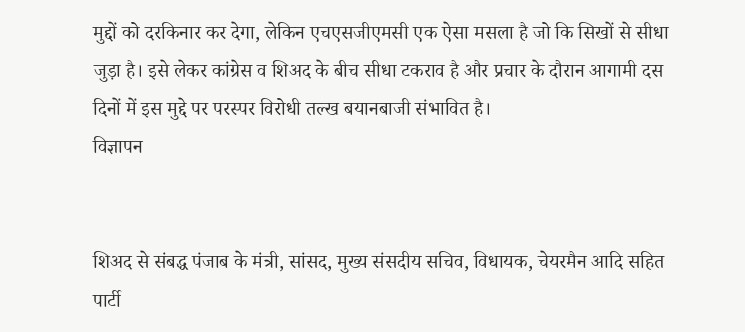मुद्दों को दरकिनार कर देगा, लेकिन एचएसजीएमसी एक ऐसा मसला है जो कि सिखों से सीधा जुड़ा है। इसे लेकर कांग्रेस व शिअद के बीच सीधा टकराव है और प्रचार के दौरान आगामी दस दिनों में इस मुद्दे पर परस्पर विरोधी तल्ख बयानबाजी संभावित है।
विज्ञापन


शिअद से संबद्ध पंजाब के मंत्री, सांसद, मुख्य संसदीय सचिव, विधायक, चेयरमैन आदि सहित पार्टी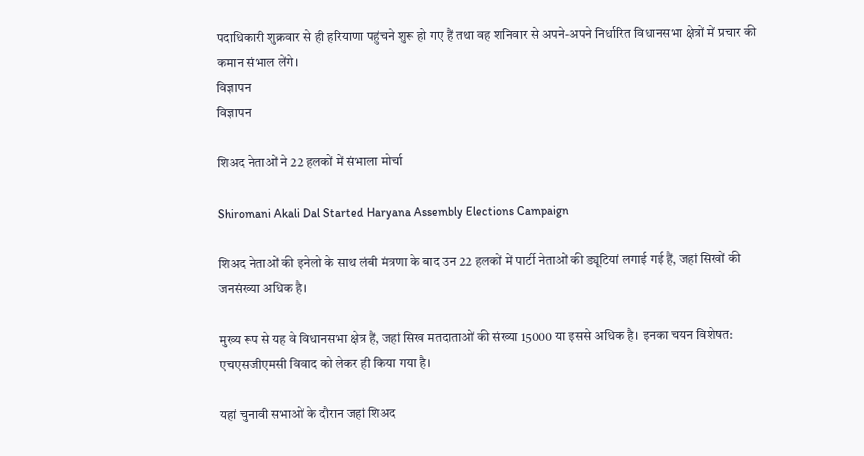पदाधिकारी शुक्रवार से ही हरियाणा पहुंचने शुरू हो गए हैं तथा वह शनिवार से अपने-अपने निर्धारित विधानसभा क्षेत्रों में प्रचार की कमान संभाल लेंगे।
विज्ञापन
विज्ञापन

शिअद नेताओं ने 22 हलकों में संभाला मोर्चा

Shiromani Akali Dal Started Haryana Assembly Elections Campaign

शिअद नेताओं की इनेलो के साथ लंबी मंत्रणा के बाद उन 22 हलकों में पार्टी नेताओं की ड्यूटियां लगाई गई हैं, जहां सिखों की जनसंख्या अधिक है।

मुख्य रूप से यह वे विधानसभा क्षेत्र हैं, जहां सिख मतदाताओं की संख्या 15000 या इससे अधिक है। इनका चयन विशेषत: एचएसजीएमसी विवाद को लेकर ही किया गया है।

यहां चुनावी सभाओं के दौरान जहां शिअद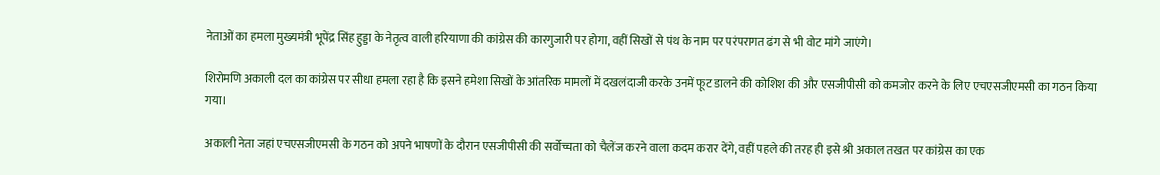नेताओं का हमला मुख्यमंत्री भूपेंद्र सिंह हुड्डा के नेतृत्व वाली हरियाणा की कांग्रेस की कारगुजारी पर होगा, वहीं सिखों से पंथ के नाम पर परंपरागत ढंग से भी वोट मांगे जाएंगे।

शिरोमणि अकाली दल का कांग्रेस पर सीधा हमला रहा है कि इसने हमेशा सिखों के आंतरिक मामलों में दखलंदाजी करके उनमें फूट डालने की कोशिश की और एसजीपीसी को कमजोर करने के लिए एचएसजीएमसी का गठन किया गया।

अकाली नेता जहां एचएसजीएमसी के गठन को अपने भाषणों के दौरान एसजीपीसी की सर्वोच्चता को चैलेंज करने वाला कदम करार देंगे, वहीं पहले की तरह ही इसे श्री अकाल तखत पर कांग्रेस का एक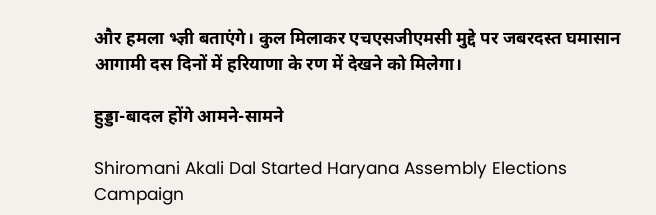और हमला भ्ज्ञी बताएंगे। कुल मिलाकर एचएसजीएमसी मुद्दे पर जबरदस्त घमासान आगामी दस दिनों में हरियाणा के रण में देखने को मिलेगा।

हुड्डा-बादल होंगे आमने-सामने

Shiromani Akali Dal Started Haryana Assembly Elections Campaign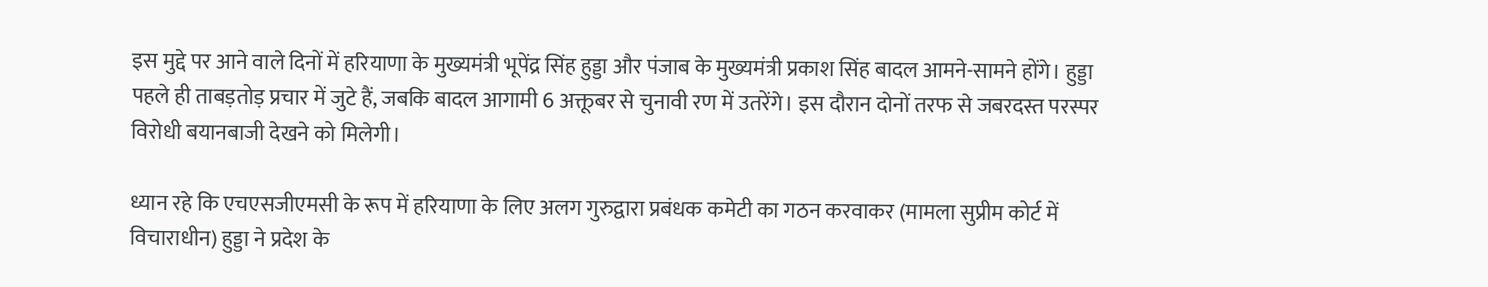इस मुद्दे पर आने वाले दिनों में हरियाणा के मुख्यमंत्री भूपेंद्र सिंह हुड्डा और पंजाब के मुख्यमंत्री प्रकाश सिंह बादल आमने-सामने होंगे। हुड्डा पहले ही ताबड़तोड़ प्रचार में जुटे हैं, जबकि बादल आगामी 6 अक्तूबर से चुनावी रण में उतरेंगे। इस दौरान दोनों तरफ से जबरदस्त परस्पर विरोधी बयानबाजी देखने को मिलेगी।

ध्यान रहे कि एचएसजीएमसी के रूप में हरियाणा के लिए अलग गुरुद्वारा प्रबंधक कमेटी का गठन करवाकर (मामला सुप्रीम कोर्ट में विचाराधीन) हुड्डा ने प्रदेश के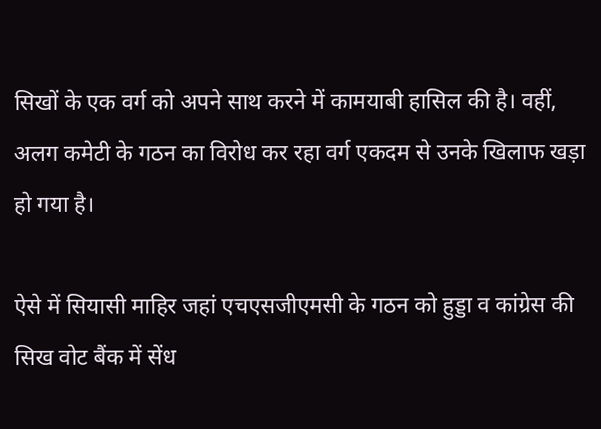सिखों के एक वर्ग को अपने साथ करने में कामयाबी हासिल की है। वहीं, अलग कमेटी के गठन का विरोध कर रहा वर्ग एकदम से उनके खिलाफ खड़ा हो गया है।

ऐसे में सियासी माहिर जहां एचएसजीएमसी के गठन को हुड्डा व कांग्रेस की सिख वोट बैंक में सेंध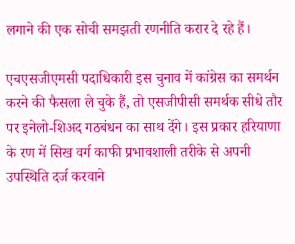लगाने की एक सोची समझती रणनीति करार दे रहे हैं।

एचएसजीएमसी पदाधिकारी इस चुनाव में कांग्रेस का समर्थन करने की फैसला ले चुके हैं, तो एसजीपीसी समर्थक सीधे तौर पर इनेलो-शिअद गठबंधन का साथ देंगे। इस प्रकार हरियाणा के रण में सिख वर्ग काफी प्रभावशाली तरीके से अपनी उपस्थिति दर्ज करवाने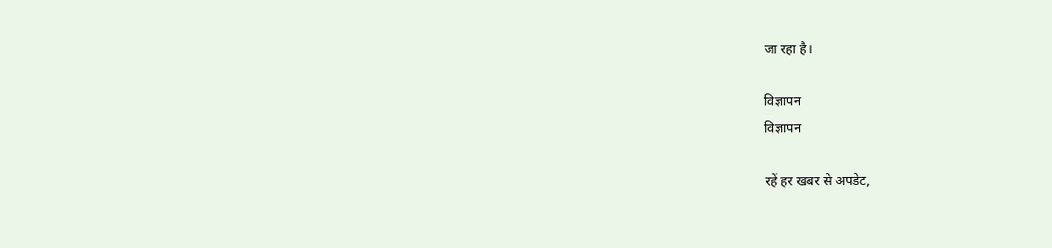जा रहा है।

विज्ञापन
विज्ञापन

रहें हर खबर से अपडेट,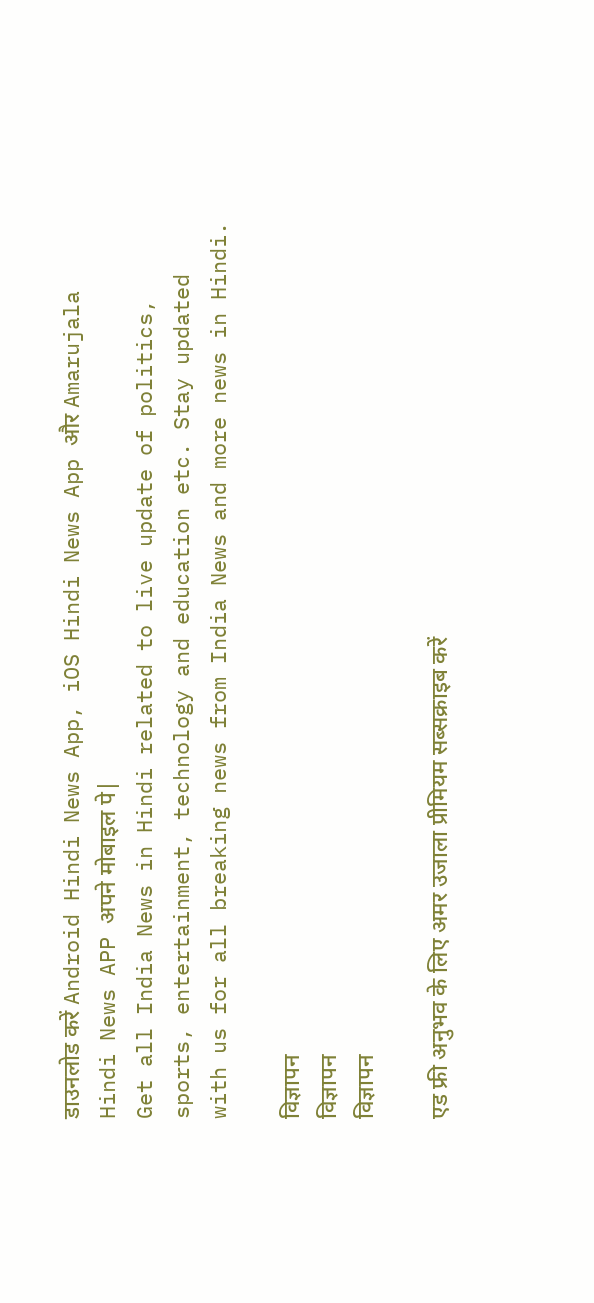डाउनलोड करें Android Hindi News App, iOS Hindi News App और Amarujala Hindi News APP अपने मोबाइल पे|
Get all India News in Hindi related to live update of politics, sports, entertainment, technology and education etc. Stay updated with us for all breaking news from India News and more news in Hindi.

विज्ञापन
विज्ञापन
विज्ञापन

एड फ्री अनुभव के लिए अमर उजाला प्रीमियम सब्सक्राइब करें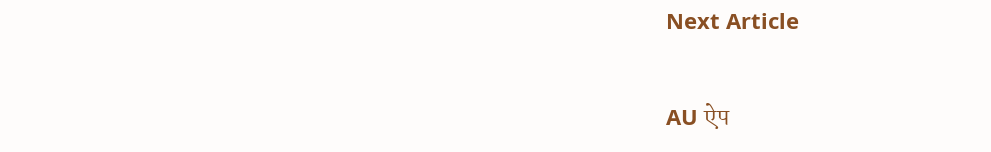Next Article

AU ऐप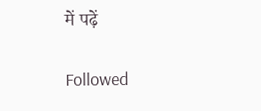में पढ़ें

Followed